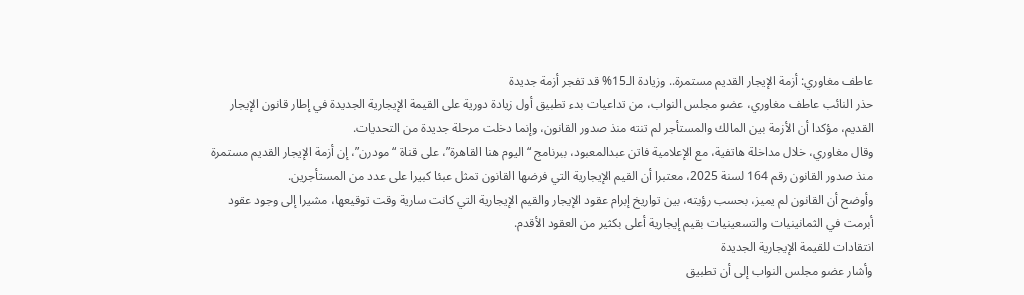عاطف مغاوري: أزمة الإيجار القديم مستمرة.. وزيادة الـ15% قد تفجر أزمة جديدة
حذر النائب عاطف مغاوري، عضو مجلس النواب، من تداعيات بدء تطبيق أول زيادة دورية على القيمة الإيجارية الجديدة في إطار قانون الإيجار القديم، مؤكدا أن الأزمة بين المالك والمستأجر لم تنته منذ صدور القانون، وإنما دخلت مرحلة جديدة من التحديات.
وقال مغاوري، خلال مداخلة هاتفية، مع الإعلامية فاتن عبدالمعبود، ببرنامج “اليوم هنا القاهرة”، على قناة “مودرن”، إن أزمة الإيجار القديم مستمرة منذ صدور القانون رقم 164 لسنة 2025، معتبرا أن القيم الإيجارية التي فرضها القانون تمثل عبئا كبيرا على عدد من المستأجرين.
وأوضح أن القانون لم يميز، بحسب رؤيته، بين تواريخ إبرام عقود الإيجار والقيم الإيجارية التي كانت سارية وقت توقيعها، مشيرا إلى وجود عقود أبرمت في الثمانينيات والتسعينيات بقيم إيجارية أعلى بكثير من العقود الأقدم.
انتقادات للقيمة الإيجارية الجديدة
وأشار عضو مجلس النواب إلى أن تطبيق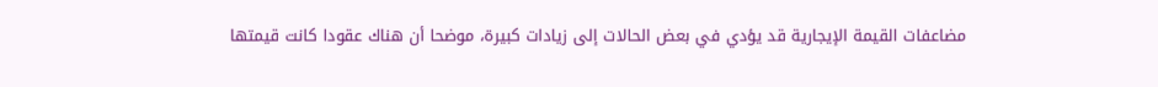مضاعفات القيمة الإيجارية قد يؤدي في بعض الحالات إلى زيادات كبيرة، موضحا أن هناك عقودا كانت قيمتها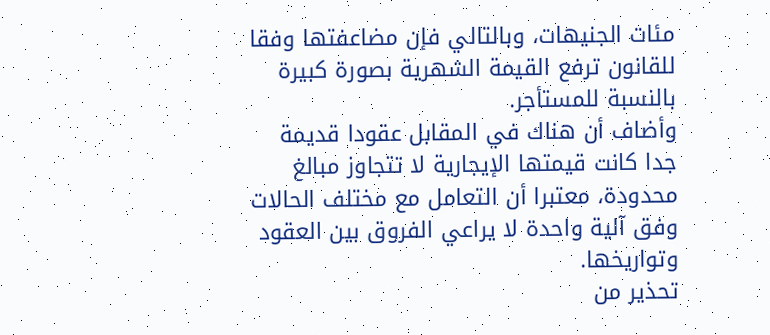مئات الجنيهات، وبالتالي فإن مضاعفتها وفقا للقانون ترفع القيمة الشهرية بصورة كبيرة بالنسبة للمستأجر.
وأضاف أن هناك في المقابل عقودا قديمة جدا كانت قيمتها الإيجارية لا تتجاوز مبالغ محدودة، معتبرا أن التعامل مع مختلف الحالات وفق آلية واحدة لا يراعي الفروق بين العقود وتواريخها.
تحذير من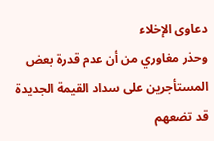دعاوى الإخلاء
وحذر مغاوري من أن عدم قدرة بعض المستأجرين على سداد القيمة الجديدة قد تضعهم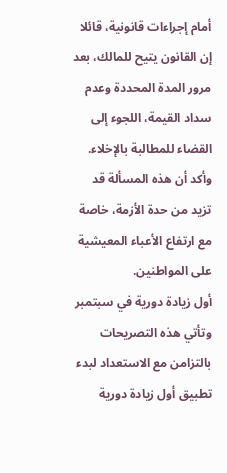أمام إجراءات قانونية، قائلا إن القانون يتيح للمالك، بعد مرور المدة المحددة وعدم سداد القيمة، اللجوء إلى القضاء للمطالبة بالإخلاء.
وأكد أن هذه المسألة قد تزيد من حدة الأزمة، خاصة مع ارتفاع الأعباء المعيشية على المواطنين.
أول زيادة دورية في سبتمبر
وتأتي هذه التصريحات بالتزامن مع الاستعداد لبدء تطبيق أول زيادة دورية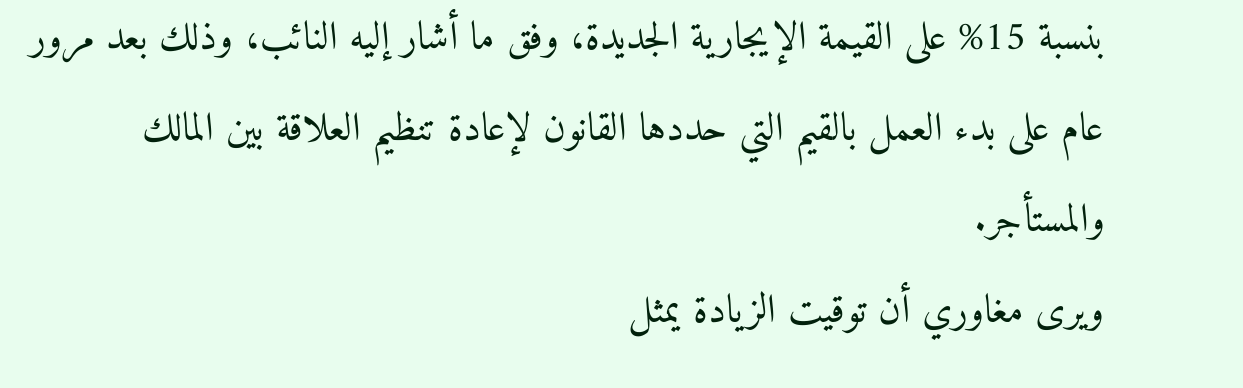بنسبة 15% على القيمة الإيجارية الجديدة، وفق ما أشار إليه النائب، وذلك بعد مرور عام على بدء العمل بالقيم التي حددها القانون لإعادة تنظيم العلاقة بين المالك والمستأجر.
ويرى مغاوري أن توقيت الزيادة يمثل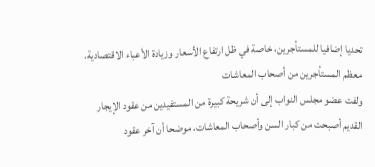تحديا إضافيا للمستأجرين، خاصة في ظل ارتفاع الأسعار وزيادة الأعباء الاقتصادية.
معظم المستأجرين من أصحاب المعاشات
ولفت عضو مجلس النواب إلى أن شريحة كبيرة من المستفيدين من عقود الإيجار القديم أصبحت من كبار السن وأصحاب المعاشات، موضحا أن آخر عقود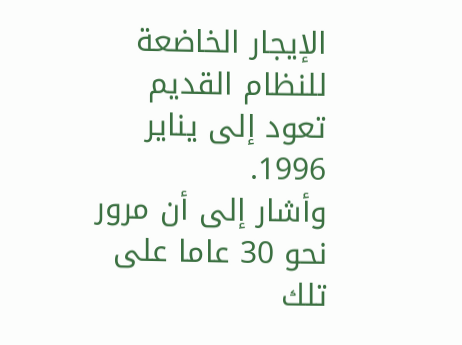الإيجار الخاضعة للنظام القديم تعود إلى يناير 1996.
وأشار إلى أن مرور نحو 30 عاما على تلك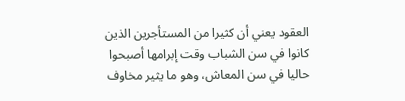العقود يعني أن كثيرا من المستأجرين الذين كانوا في سن الشباب وقت إبرامها أصبحوا حاليا في سن المعاش، وهو ما يثير مخاوف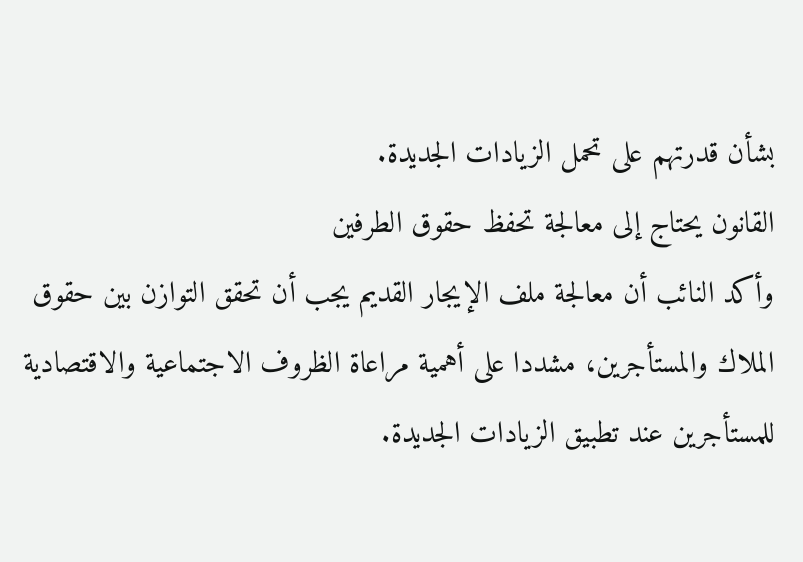بشأن قدرتهم على تحمل الزيادات الجديدة.
القانون يحتاج إلى معالجة تحفظ حقوق الطرفين
وأكد النائب أن معالجة ملف الإيجار القديم يجب أن تحقق التوازن بين حقوق الملاك والمستأجرين، مشددا على أهمية مراعاة الظروف الاجتماعية والاقتصادية للمستأجرين عند تطبيق الزيادات الجديدة.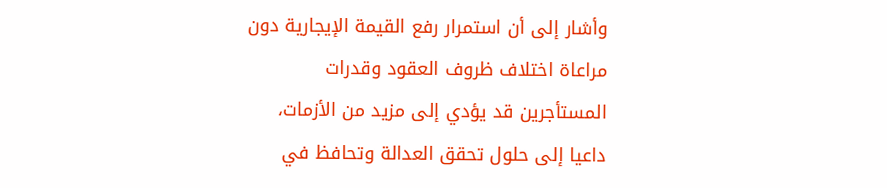وأشار إلى أن استمرار رفع القيمة الإيجارية دون مراعاة اختلاف ظروف العقود وقدرات المستأجرين قد يؤدي إلى مزيد من الأزمات، داعيا إلى حلول تحقق العدالة وتحافظ في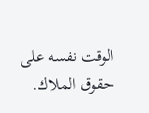الوقت نفسه على حقوق الملاك.